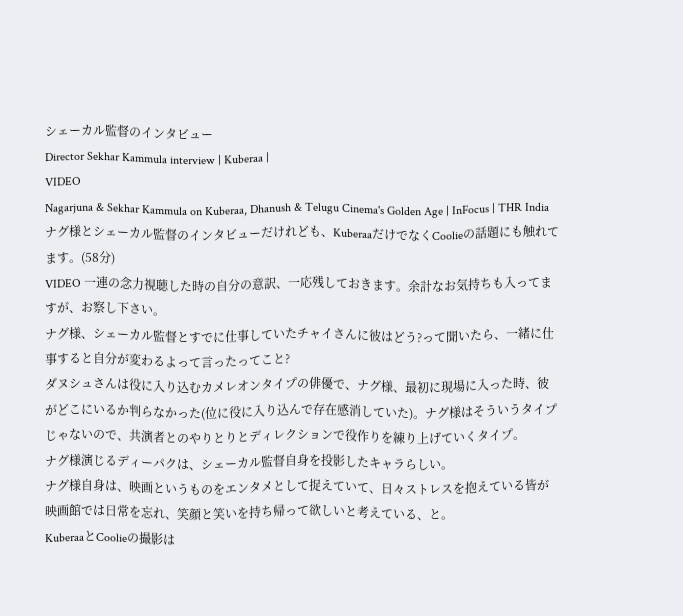シェーカル監督のインタビュー
Director Sekhar Kammula interview | Kuberaa |
VIDEO
Nagarjuna & Sekhar Kammula on Kuberaa, Dhanush & Telugu Cinema's Golden Age | InFocus | THR India
ナグ様とシェーカル監督のインタビューだけれども、KuberaaだけでなくCoolieの話題にも触れてます。(58分)
VIDEO 一連の念力視聴した時の自分の意訳、一応残しておきます。余計なお気持ちも入ってますが、お察し下さい。
ナグ様、シェーカル監督とすでに仕事していたチャイさんに彼はどう?って聞いたら、一緒に仕事すると自分が変わるよって言ったってこと?
ダヌシュさんは役に入り込むカメレオンタイプの俳優で、ナグ様、最初に現場に入った時、彼がどこにいるか判らなかった(位に役に入り込んで存在感消していた)。ナグ様はそういうタイプじゃないので、共演者とのやりとりとディレクションで役作りを練り上げていくタイプ。
ナグ様演じるディーパクは、シェーカル監督自身を投影したキャラらしい。
ナグ様自身は、映画というものをエンタメとして捉えていて、日々ストレスを抱えている皆が映画館では日常を忘れ、笑顔と笑いを持ち帰って欲しいと考えている、と。
KuberaaとCoolieの撮影は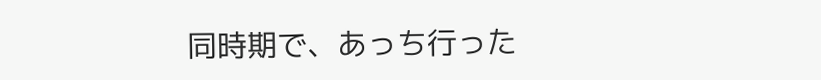同時期で、あっち行った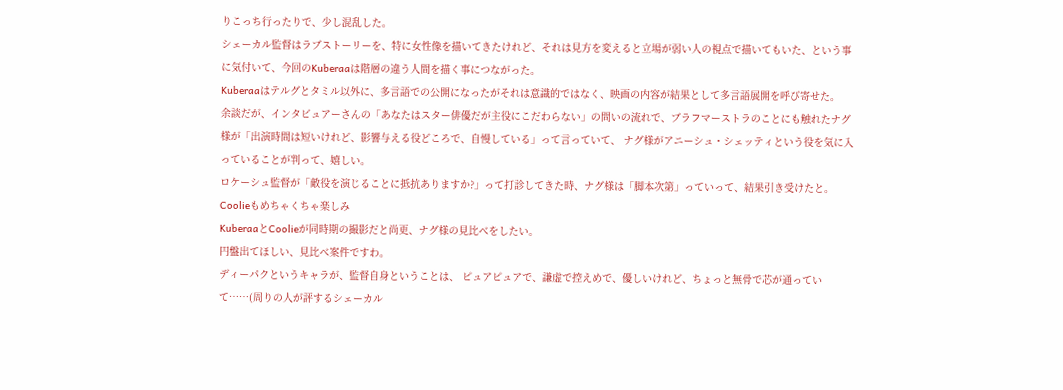りこっち行ったりで、少し混乱した。
シェーカル監督はラブストーリーを、特に女性像を描いてきたけれど、それは見方を変えると立場が弱い人の視点で描いてもいた、という事に気付いて、今回のKuberaaは階層の違う人間を描く事につながった。
Kuberaaはテルグとタミル以外に、多言語での公開になったがそれは意識的ではなく、映画の内容が結果として多言語展開を呼び寄せた。
余談だが、インタビュアーさんの「あなたはスター俳優だが主役にこだわらない」の問いの流れで、ブラフマーストラのことにも触れたナグ様が「出演時間は短いけれど、影響与える役どころで、自慢している」って言っていて、 ナグ様がアニーシュ・シェッティという役を気に入っていることが判って、嬉しい。
ロケーシュ監督が「敵役を演じることに抵抗ありますか?」って打診してきた時、ナグ様は「脚本次第」っていって、結果引き受けたと。
Coolieもめちゃくちゃ楽しみ
KuberaaとCoolieが同時期の撮影だと尚更、ナグ様の見比べをしたい。
円盤出てほしい、見比べ案件ですわ。
ディーパクというキャラが、監督自身ということは、 ピュアピュアで、謙虚で控えめで、優しいけれど、ちょっと無骨で芯が通っていて……(周りの人が評するシェーカル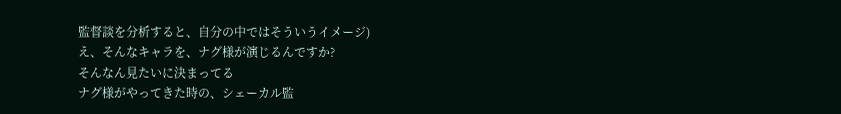監督談を分析すると、自分の中ではそういうイメージ)
え、そんなキャラを、ナグ様が演じるんですか?
そんなん見たいに決まってる
ナグ様がやってきた時の、シェーカル監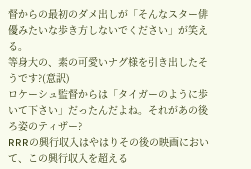督からの最初のダメ出しが「そんなスター俳優みたいな歩き方しないでください」が笑える。
等身大の、素の可愛いナグ様を引き出したそうです?(意訳)
ロケーシュ監督からは「タイガーのように歩いて下さい」だったんだよね。それがあの後ろ姿のティザー?
RRRの興行収入はやはりその後の映画において、この興行収入を超える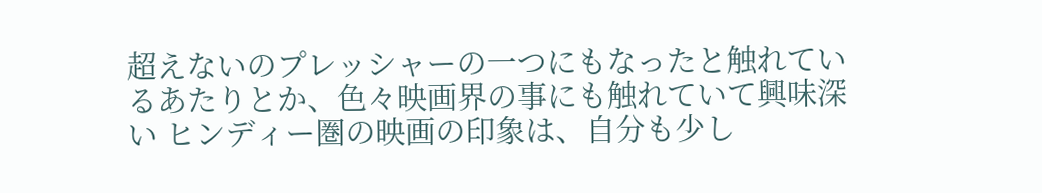超えないのプレッシャーの一つにもなったと触れているあたりとか、色々映画界の事にも触れていて興味深い ヒンディー圏の映画の印象は、自分も少し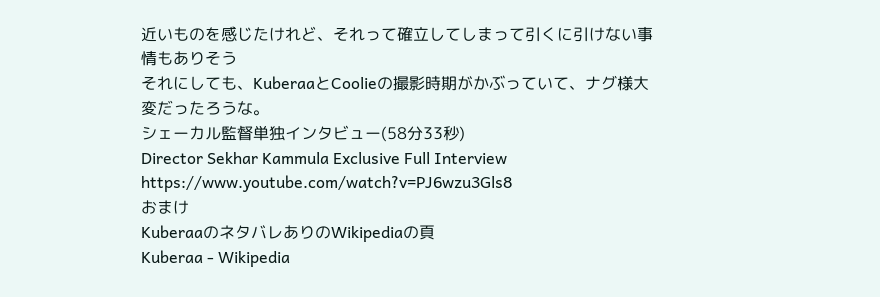近いものを感じたけれど、それって確立してしまって引くに引けない事情もありそう
それにしても、KuberaaとCoolieの撮影時期がかぶっていて、ナグ様大変だったろうな。
シェーカル監督単独インタビュー(58分33秒)
Director Sekhar Kammula Exclusive Full Interview
https://www.youtube.com/watch?v=PJ6wzu3Gls8
おまけ
KuberaaのネタバレありのWikipediaの頁
Kuberaa - Wikipedia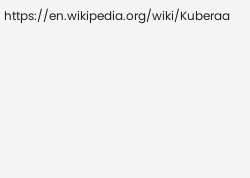https://en.wikipedia.org/wiki/Kuberaa